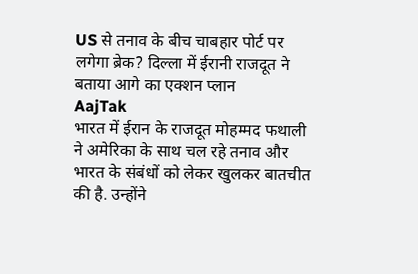US से तनाव के बीच चाबहार पोर्ट पर लगेगा ब्रेक? दिल्ला में ईरानी राजदूत ने बताया आगे का एक्शन प्लान
AajTak
भारत में ईरान के राजदूत मोहम्मद फथाली ने अमेरिका के साथ चल रहे तनाव और भारत के संबंधों को लेकर खुलकर बातचीत की है. उन्होंने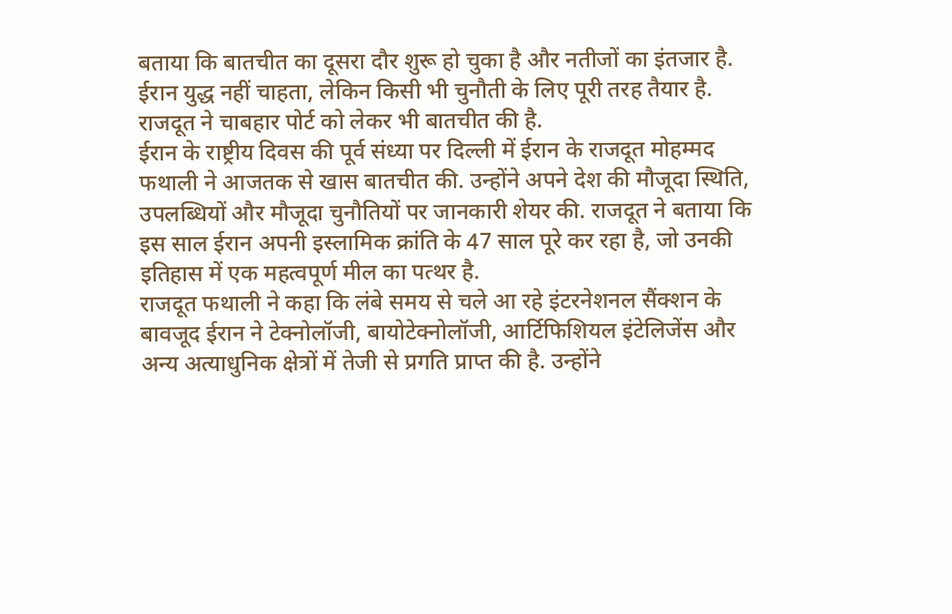बताया कि बातचीत का दूसरा दौर शुरू हो चुका है और नतीजों का इंतजार है. ईरान युद्ध नहीं चाहता, लेकिन किसी भी चुनौती के लिए पूरी तरह तैयार है. राजदूत ने चाबहार पोर्ट को लेकर भी बातचीत की है.
ईरान के राष्ट्रीय दिवस की पूर्व संध्या पर दिल्ली में ईरान के राजदूत मोहम्मद फथाली ने आजतक से खास बातचीत की. उन्होंने अपने देश की मौजूदा स्थिति, उपलब्धियों और मौजूदा चुनौतियों पर जानकारी शेयर की. राजदूत ने बताया कि इस साल ईरान अपनी इस्लामिक क्रांति के 47 साल पूरे कर रहा है, जो उनकी इतिहास में एक महत्वपूर्ण मील का पत्थर है.
राजदूत फथाली ने कहा कि लंबे समय से चले आ रहे इंटरनेशनल सैंक्शन के बावजूद ईरान ने टेक्नोलॉजी, बायोटेक्नोलॉजी, आर्टिफिशियल इंटेलिजेंस और अन्य अत्याधुनिक क्षेत्रों में तेजी से प्रगति प्राप्त की है. उन्होंने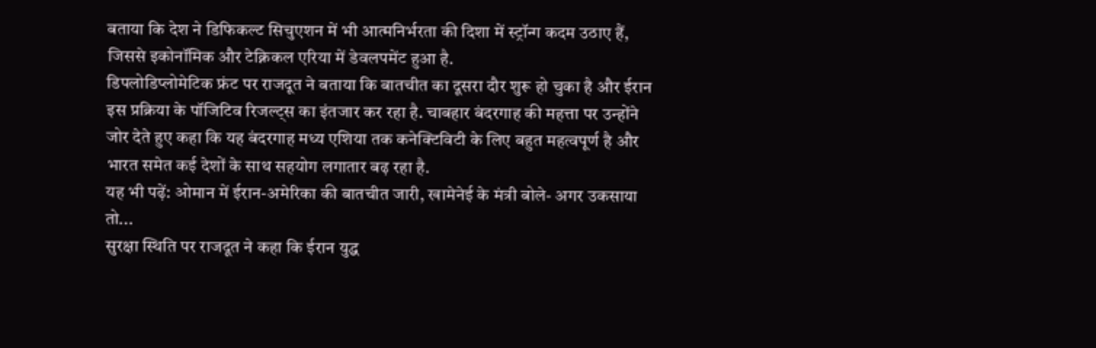बताया कि देश ने डिफिकल्ट सिचुएशन में भी आत्मनिर्भरता की दिशा में स्ट्रॉन्ग कदम उठाए हैं, जिससे इकोनॉमिक और टेक्निकल एरिया में डेवलपमेंट हुआ है.
डिपलोडिप्लोमेटिक फ्रंट पर राजदूत ने बताया कि बातचीत का दूसरा दौर शुरू हो चुका है और ईरान इस प्रक्रिया के पॉजिटिव रिजल्ट्स का इंतजार कर रहा है. चाबहार बंदरगाह की महत्ता पर उन्होंने जोर देते हुए कहा कि यह बंदरगाह मध्य एशिया तक कनेक्टिविटी के लिए बहुत महत्वपूर्ण है और भारत समेत कई देशों के साथ सहयोग लगातार बढ़ रहा है.
यह भी पढ़ें: ओमान में ईरान-अमेरिका की बातचीत जारी, खामेनेई के मंत्री बोले- अगर उकसाया तो...
सुरक्षा स्थिति पर राजदूत ने कहा कि ईरान युद्ध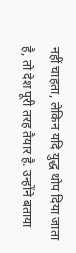नहीं चाहता, लेकिन यदि युद्ध थोप दिया जाता है, तो देश पूरी तरह तैयार है. उन्होंने बताया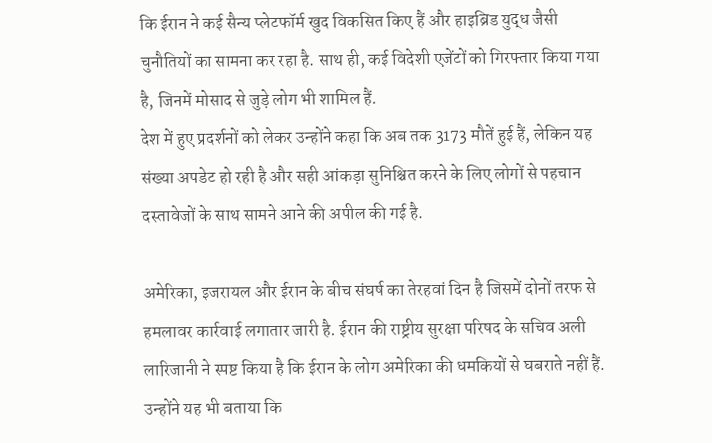कि ईरान ने कई सैन्य प्लेटफॉर्म खुद विकसित किए हैं और हाइब्रिड युद्ध जैसी चुनौतियों का सामना कर रहा है. साथ ही, कई विदेशी एजेंटों को गिरफ्तार किया गया है, जिनमें मोसाद से जुड़े लोग भी शामिल हैं.
देश में हुए प्रदर्शनों को लेकर उन्होंने कहा कि अब तक 3173 मौतें हुई हैं, लेकिन यह संख्या अपडेट हो रही है और सही आंकड़ा सुनिश्चित करने के लिए लोगों से पहचान दस्तावेजों के साथ सामने आने की अपील की गई है.

अमेरिका, इजरायल और ईरान के बीच संघर्ष का तेरहवां दिन है जिसमें दोनों तरफ से हमलावर कार्रवाई लगातार जारी है. ईरान की राष्ट्रीय सुरक्षा परिषद के सचिव अली लारिजानी ने स्पष्ट किया है कि ईरान के लोग अमेरिका की धमकियों से घबराते नहीं हैं. उन्होंने यह भी बताया कि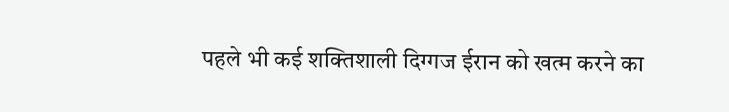पहले भी कई शक्तिशाली दिग्गज ईरान को खत्म करने का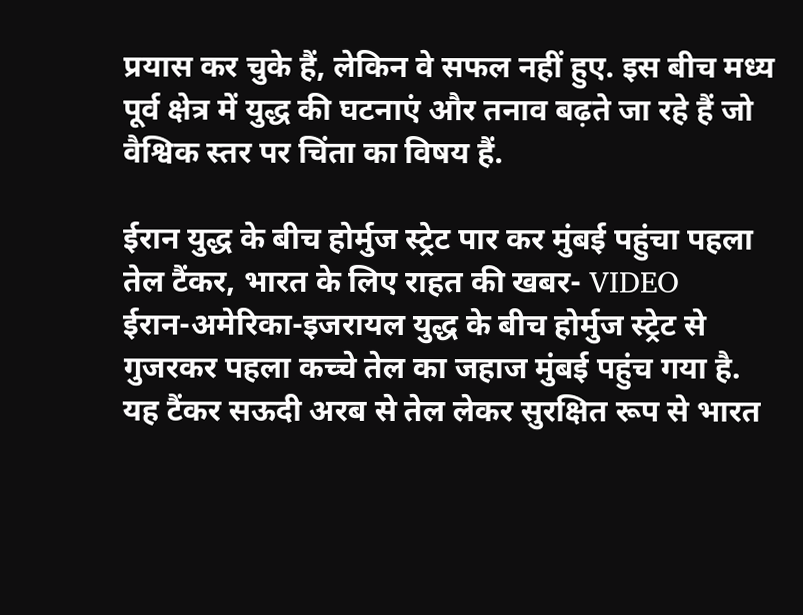प्रयास कर चुके हैं, लेकिन वे सफल नहीं हुए. इस बीच मध्य पूर्व क्षेत्र में युद्ध की घटनाएं और तनाव बढ़ते जा रहे हैं जो वैश्विक स्तर पर चिंता का विषय हैं.

ईरान युद्ध के बीच होर्मुज स्ट्रेट पार कर मुंबई पहुंचा पहला तेल टैंकर, भारत के लिए राहत की खबर- VIDEO
ईरान-अमेरिका-इजरायल युद्ध के बीच होर्मुज स्ट्रेट से गुजरकर पहला कच्चे तेल का जहाज मुंबई पहुंच गया है. यह टैंकर सऊदी अरब से तेल लेकर सुरक्षित रूप से भारत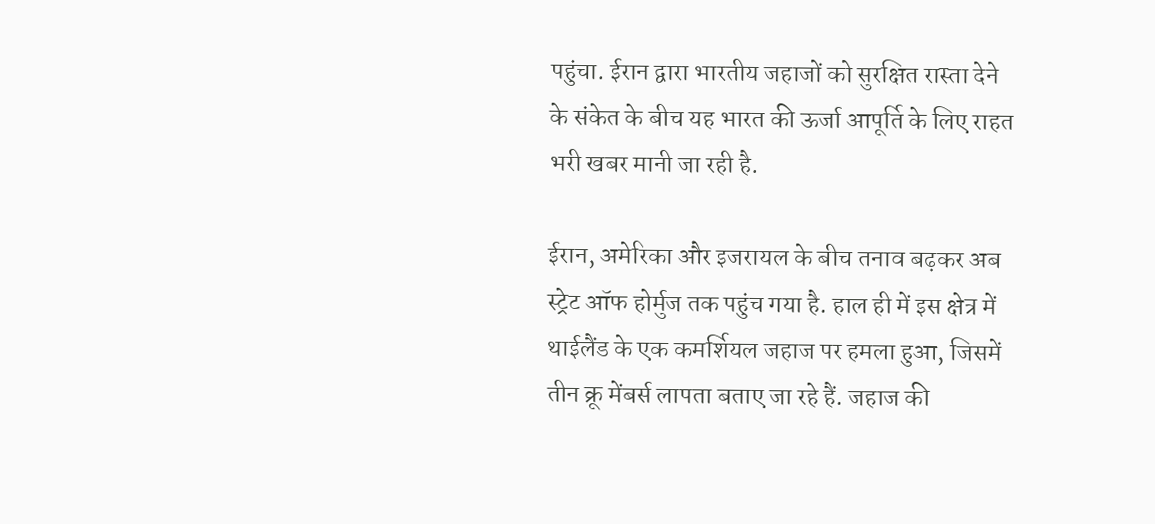पहुंचा. ईरान द्वारा भारतीय जहाजों को सुरक्षित रास्ता देने के संकेत के बीच यह भारत की ऊर्जा आपूर्ति के लिए राहत भरी खबर मानी जा रही है.

ईरान, अमेरिका और इजरायल के बीच तनाव बढ़कर अब स्ट्रेट ऑफ होर्मुज तक पहुंच गया है. हाल ही में इस क्षेत्र में थाईलैंड के एक कमर्शियल जहाज पर हमला हुआ, जिसमें तीन क्रू मेंबर्स लापता बताए जा रहे हैं. जहाज की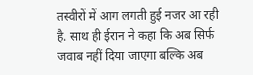तस्वीरों में आग लगती हुई नजर आ रही है. साथ ही ईरान ने कहा कि अब सिर्फ जवाब नहीं दिया जाएगा बल्कि अब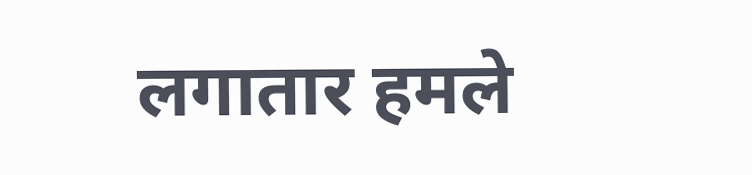लगातार हमले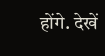होंगे. देखें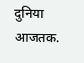दुनिया आजतक.